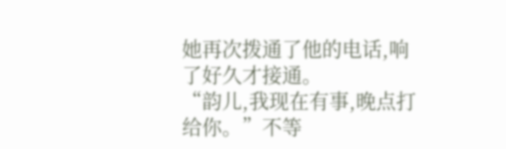她再次拨通了他的电话,响了好久才接通。
“韵儿,我现在有事,晚点打给你。”不等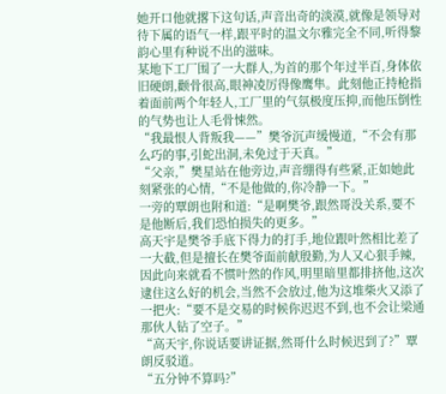她开口他就撂下这句话,声音出奇的淡漠,就像是领导对待下属的语气一样,跟平时的温文尔雅完全不同,听得黎韵心里有种说不出的滋味。
某地下工厂围了一大群人,为首的那个年过半百,身体依旧硬朗,颧骨很高,眼神凌厉得像鹰隼。此刻他正持枪指着面前两个年轻人,工厂里的气氛极度压抑,而他压倒性的气势也让人毛骨悚然。
“我最恨人背叛我——”樊爷沉声缓慢道,“不会有那么巧的事,引蛇出洞,未免过于天真。”
“父亲,”樊星站在他旁边,声音绷得有些紧,正如她此刻紧张的心情,“不是他做的,你冷静一下。”
一旁的覃朗也附和道:“是啊樊爷,跟然哥没关系,要不是他断后,我们恐怕损失的更多。”
高天宇是樊爷手底下得力的打手,地位跟叶然相比差了一大截,但是擅长在樊爷面前献殷勤,为人又心狠手辣,因此向来就看不惯叶然的作风,明里暗里都排挤他,这次逮住这么好的机会,当然不会放过,他为这堆柴火又添了一把火:“要不是交易的时候你迟迟不到,也不会让梁通那伙人钻了空子。”
“高天宇,你说话要讲证据,然哥什么时候迟到了?”覃朗反驳道。
“五分钟不算吗?”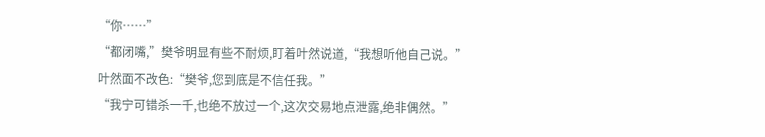“你……”
“都闭嘴,”樊爷明显有些不耐烦,盯着叶然说道,“我想听他自己说。”
叶然面不改色:“樊爷,您到底是不信任我。”
“我宁可错杀一千,也绝不放过一个,这次交易地点泄露,绝非偶然。”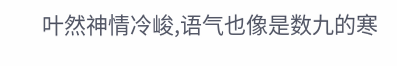叶然神情冷峻,语气也像是数九的寒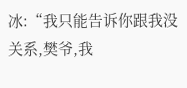冰:“我只能告诉你跟我没关系,樊爷,我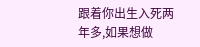跟着你出生入死两年多,如果想做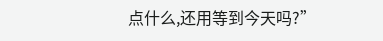点什么,还用等到今天吗?”